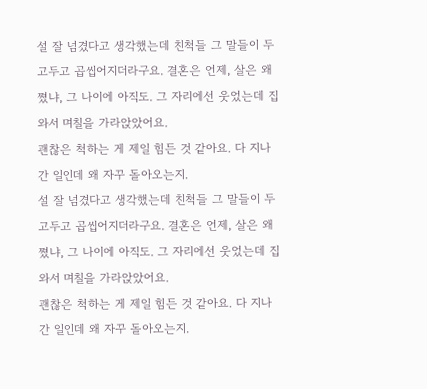설 잘 넘겼다고 생각했는데 친척들 그 말들이 두고두고 곱씹어지더라구요. 결혼은 언제, 살은 왜 쪘냐, 그 나이에 아직도. 그 자리에선 웃었는데 집 와서 며칠을 가라앉았어요.
괜찮은 척하는 게 제일 힘든 것 같아요. 다 지나간 일인데 왜 자꾸 돌아오는지.
설 잘 넘겼다고 생각했는데 친척들 그 말들이 두고두고 곱씹어지더라구요. 결혼은 언제, 살은 왜 쪘냐, 그 나이에 아직도. 그 자리에선 웃었는데 집 와서 며칠을 가라앉았어요.
괜찮은 척하는 게 제일 힘든 것 같아요. 다 지나간 일인데 왜 자꾸 돌아오는지.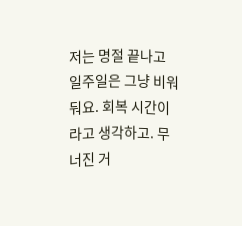저는 명절 끝나고 일주일은 그냥 비워둬요. 회복 시간이라고 생각하고. 무너진 거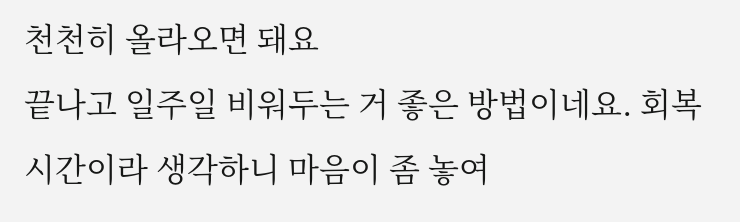천천히 올라오면 돼요
끝나고 일주일 비워두는 거 좋은 방법이네요. 회복 시간이라 생각하니 마음이 좀 놓여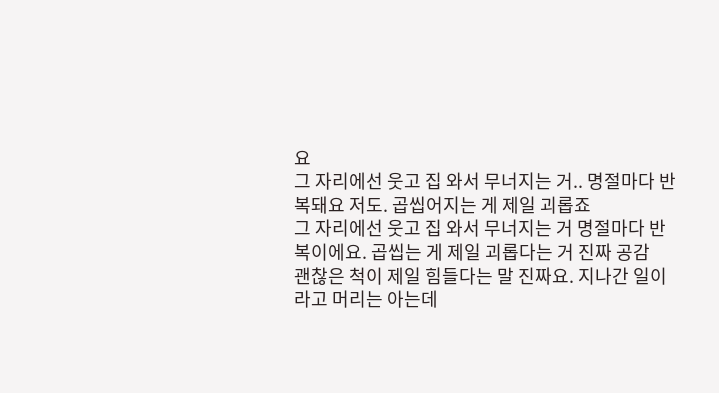요
그 자리에선 웃고 집 와서 무너지는 거.. 명절마다 반복돼요 저도. 곱씹어지는 게 제일 괴롭죠
그 자리에선 웃고 집 와서 무너지는 거 명절마다 반복이에요. 곱씹는 게 제일 괴롭다는 거 진짜 공감
괜찮은 척이 제일 힘들다는 말 진짜요. 지나간 일이라고 머리는 아는데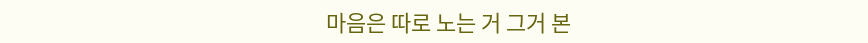마음은 따로 노는 거 그거 본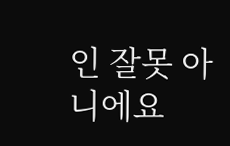인 잘못 아니에요